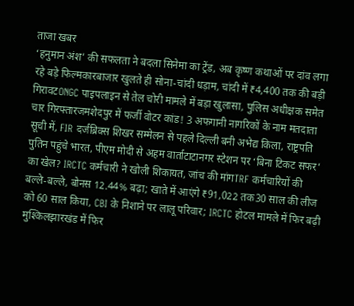ताजा खबर
‘हनुमान अंश’ की सफलता ने बदला सिनेमा का ट्रेंड, अब कृष्ण कथाओं पर दांव लगा रहे बड़े फिल्मकारबाजार खुलते ही सोना-चांदी धड़ाम, चांदी में ₹4,400 तक की बड़ी गिरावटONGC पाइपलाइन से तेल चोरी मामले में बड़ा खुलासा, पुलिस अधीक्षक समेत चार गिरफ्तारजमशेदपुर में फर्जी वोटर कांड! 3 अफगानी नागरिकों के नाम मतदाता सूची में, FIR दर्जब्रिक्स शिखर सम्मेलन से पहले दिल्ली बनी अभेद्य किला, राष्ट्रपति पुतिन पहुंचे भारत, पीएम मोदी से अहम वार्ताटाटानगर स्टेशन पर ‘बिना टिकट सफर’ का खेल? IRCTC कर्मचारी ने खोली शिकायत, जांच की मांगTRF कर्मचारियों की बल्ले-बल्ले, बोनस 12.44% बढ़ा; खाते में आएंगे ₹91,022 तक30 साल की लीज को 60 साल किया, CBI के निशाने पर लालू परिवार; IRCTC होटल मामले में फिर बढ़ी मुश्किलझारखंड में फिर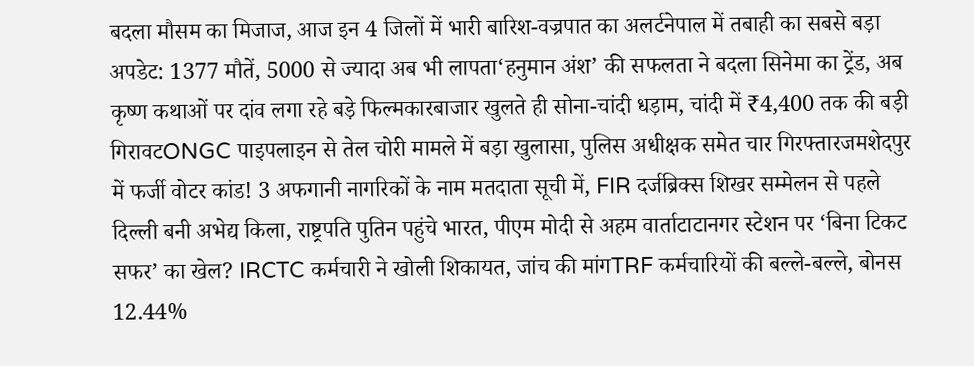बदला मौसम का मिजाज, आज इन 4 जिलों में भारी बारिश-वज्रपात का अलर्टनेपाल में तबाही का सबसे बड़ा अपडेट: 1377 मौतें, 5000 से ज्यादा अब भी लापता‘हनुमान अंश’ की सफलता ने बदला सिनेमा का ट्रेंड, अब कृष्ण कथाओं पर दांव लगा रहे बड़े फिल्मकारबाजार खुलते ही सोना-चांदी धड़ाम, चांदी में ₹4,400 तक की बड़ी गिरावटONGC पाइपलाइन से तेल चोरी मामले में बड़ा खुलासा, पुलिस अधीक्षक समेत चार गिरफ्तारजमशेदपुर में फर्जी वोटर कांड! 3 अफगानी नागरिकों के नाम मतदाता सूची में, FIR दर्जब्रिक्स शिखर सम्मेलन से पहले दिल्ली बनी अभेद्य किला, राष्ट्रपति पुतिन पहुंचे भारत, पीएम मोदी से अहम वार्ताटाटानगर स्टेशन पर ‘बिना टिकट सफर’ का खेल? IRCTC कर्मचारी ने खोली शिकायत, जांच की मांगTRF कर्मचारियों की बल्ले-बल्ले, बोनस 12.44%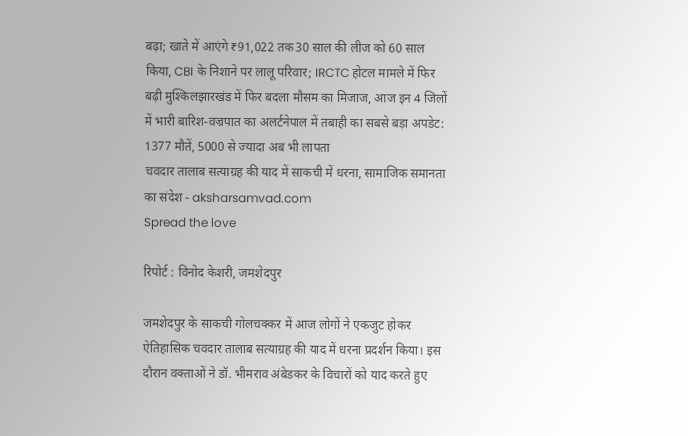बढ़ा; खाते में आएंगे ₹91,022 तक30 साल की लीज को 60 साल किया, CBI के निशाने पर लालू परिवार; IRCTC होटल मामले में फिर बढ़ी मुश्किलझारखंड में फिर बदला मौसम का मिजाज, आज इन 4 जिलों में भारी बारिश-वज्रपात का अलर्टनेपाल में तबाही का सबसे बड़ा अपडेट: 1377 मौतें, 5000 से ज्यादा अब भी लापता
चवदार तालाब सत्याग्रह की याद में साकची में धरना, सामाजिक समानता का संदेश - aksharsamvad.com
Spread the love

रिपोर्ट : विनोद केशरी, जमशेदपुर

जमशेदपुर के साकची गोलचक्कर में आज लोगों ने एकजुट होकर ऐतिहासिक चवदार तालाब सत्याग्रह की याद में धरना प्रदर्शन किया। इस दौरान वक्ताओं ने डॉ. भीमराव अंबेडकर के विचारों को याद करते हुए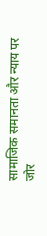सामाजिक समानता और न्याय पर जोर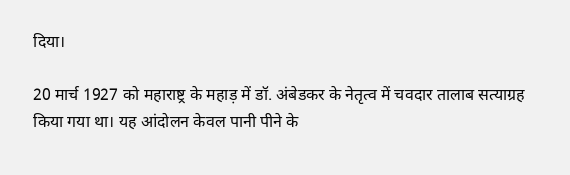दिया।

20 मार्च 1927 को महाराष्ट्र के महाड़ में डॉ. अंबेडकर के नेतृत्व में चवदार तालाब सत्याग्रह किया गया था। यह आंदोलन केवल पानी पीने के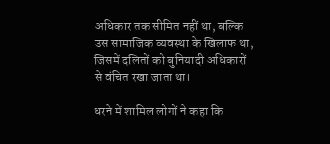अधिकार तक सीमित नहीं था, बल्कि उस सामाजिक व्यवस्था के खिलाफ था, जिसमें दलितों को बुनियादी अधिकारों से वंचित रखा जाता था।

धरने में शामिल लोगों ने कहा कि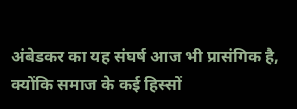अंबेडकर का यह संघर्ष आज भी प्रासंगिक है, क्योंकि समाज के कई हिस्सों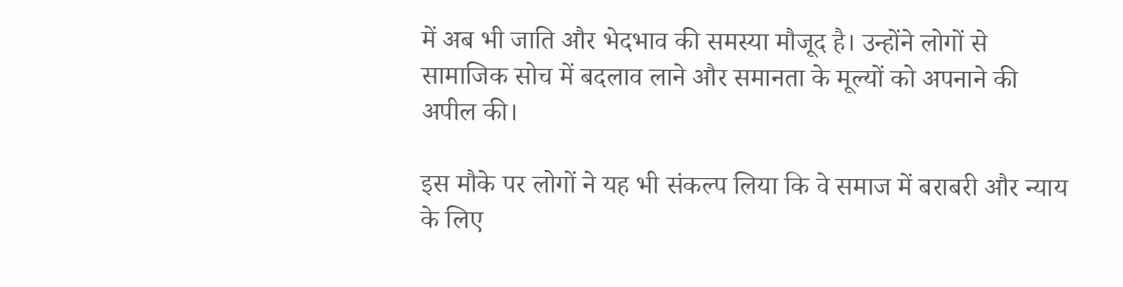में अब भी जाति और भेदभाव की समस्या मौजूद है। उन्होंने लोगों से सामाजिक सोच में बदलाव लाने और समानता के मूल्यों को अपनाने की अपील की।

इस मौके पर लोगों ने यह भी संकल्प लिया कि वे समाज में बराबरी और न्याय के लिए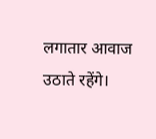लगातार आवाज उठाते रहेंगे।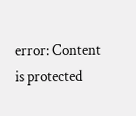error: Content is protected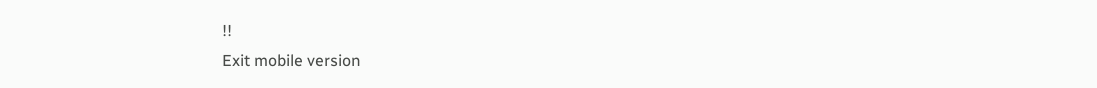!!
Exit mobile version